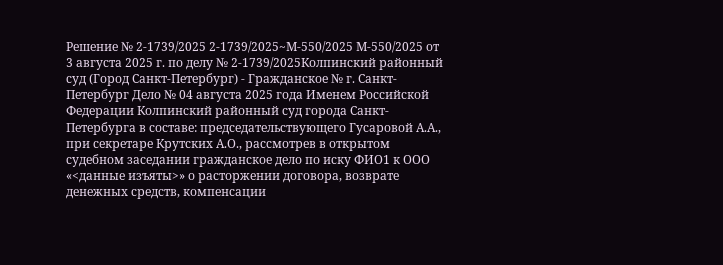Решение № 2-1739/2025 2-1739/2025~М-550/2025 М-550/2025 от 3 августа 2025 г. по делу № 2-1739/2025Колпинский районный суд (Город Санкт-Петербург) - Гражданское № г. Санкт-Петербург Дело № 04 августа 2025 года Именем Российской Федерации Колпинский районный суд города Санкт-Петербурга в составе: председательствующего Гусаровой А.А., при секретаре Крутских А.О., рассмотрев в открытом судебном заседании гражданское дело по иску ФИО1 к ООО «<данные изъяты>» о расторжении договора, возврате денежных средств, компенсации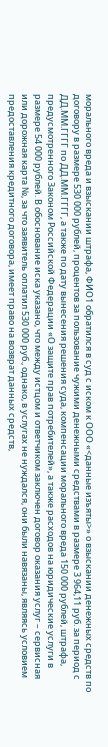морального вреда и взыскании штрафа, ФИО1 обратился в суд с иском к ООО «<данные изъяты>» о взыскании денежных средств по договору в размере 530 000 рублей, процентов за пользование чужими денежными средствами в размере 3 964,11 руб. за период с ДД.ММ.ГГГГ по ДД.ММ.ГГГГ, а также по дату вынесения решения суда, компенсации морального вреда 150 000 рублей, штрафа, предусмотренного Законом Российской Федерации «О защите прав потребителей», а также расходов на юридические услуги в размере 54 000 рублей. В обоснование иска указано, что между истцом и ответчиком заключен договор оказания услуг – сервисная или дорожная карта №, за что заявитель оплатил 530 000 руб., однако, в услугах не нуждался, они были навязаны, являясь условием предоставления кредитного договора, имеет право на возврат данных средств,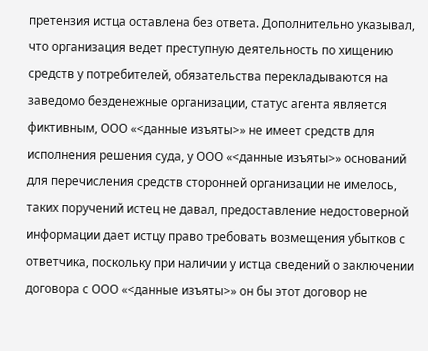претензия истца оставлена без ответа. Дополнительно указывал, что организация ведет преступную деятельность по хищению средств у потребителей, обязательства перекладываются на заведомо безденежные организации, статус агента является фиктивным, ООО «<данные изъяты>» не имеет средств для исполнения решения суда, у ООО «<данные изъяты>» оснований для перечисления средств сторонней организации не имелось, таких поручений истец не давал, предоставление недостоверной информации дает истцу право требовать возмещения убытков с ответчика, поскольку при наличии у истца сведений о заключении договора с ООО «<данные изъяты>» он бы этот договор не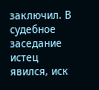заключил. В судебное заседание истец явился, иск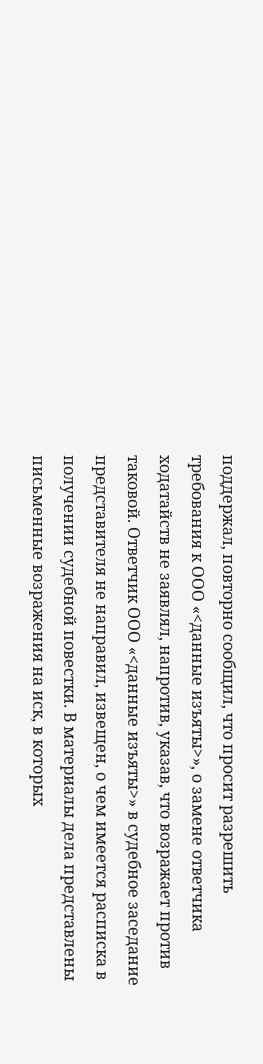поддержал, повторно сообщил, что просит разрешить требования к ООО «<данные изъяты>», о замене ответчика ходатайств не заявлял, напротив, указав, что возражает против таковой. Ответчик ООО «<данные изъяты>» в судебное заседание представителя не направил, извещен, о чем имеется расписка в получении судебной повестки. В материалы дела представлены письменные возражения на иск, в которых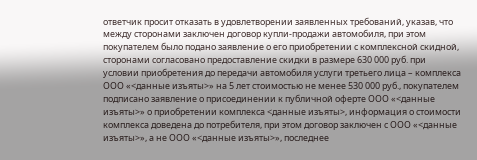ответчик просит отказать в удовлетворении заявленных требований, указав, что между сторонами заключен договор купли-продажи автомобиля, при этом покупателем было подано заявление о его приобретении с комплексной скидной, сторонами согласовано предоставление скидки в размере 630 000 руб. при условии приобретения до передачи автомобиля услуги третьего лица – комплекса ООО «<данные изъяты>» на 5 лет стоимостью не менее 530 000 руб., покупателем подписано заявление о присоединении к публичной оферте ООО «<данные изъяты>» о приобретении комплекса <данные изъяты>, информация о стоимости комплекса доведена до потребителя, при этом договор заключен с ООО «<данные изъяты>», а не ООО «<данные изъяты>», последнее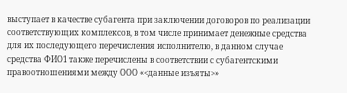выступает в качестве субагента при заключении договоров по реализации соответствующих комплексов, в том числе принимает денежные средства для их последующего перечисления исполнителю, в данном случае средства ФИО1 также перечислены в соответствии с субагентскими правоотношениями между ООО «<данные изъяты>»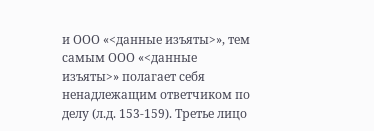и ООО «<данные изъяты>», тем самым ООО «<данные изъяты>» полагает себя ненадлежащим ответчиком по делу (л.д. 153-159). Третье лицо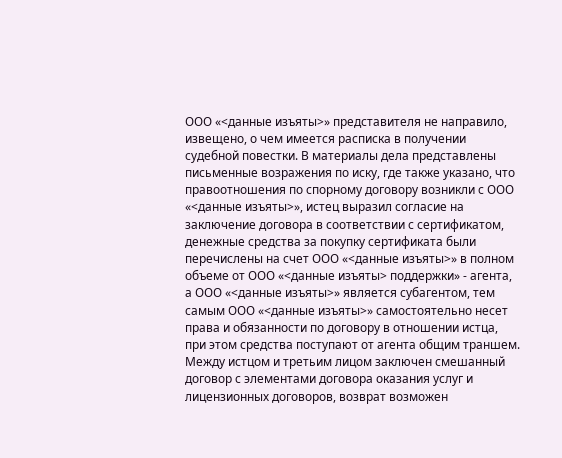ООО «<данные изъяты>» представителя не направило, извещено, о чем имеется расписка в получении судебной повестки. В материалы дела представлены письменные возражения по иску, где также указано, что правоотношения по спорному договору возникли с ООО «<данные изъяты>», истец выразил согласие на заключение договора в соответствии с сертификатом, денежные средства за покупку сертификата были перечислены на счет ООО «<данные изъяты>» в полном объеме от ООО «<данные изъяты> поддержки» - агента, а ООО «<данные изъяты>» является субагентом, тем самым ООО «<данные изъяты>» самостоятельно несет права и обязанности по договору в отношении истца, при этом средства поступают от агента общим траншем. Между истцом и третьим лицом заключен смешанный договор с элементами договора оказания услуг и лицензионных договоров, возврат возможен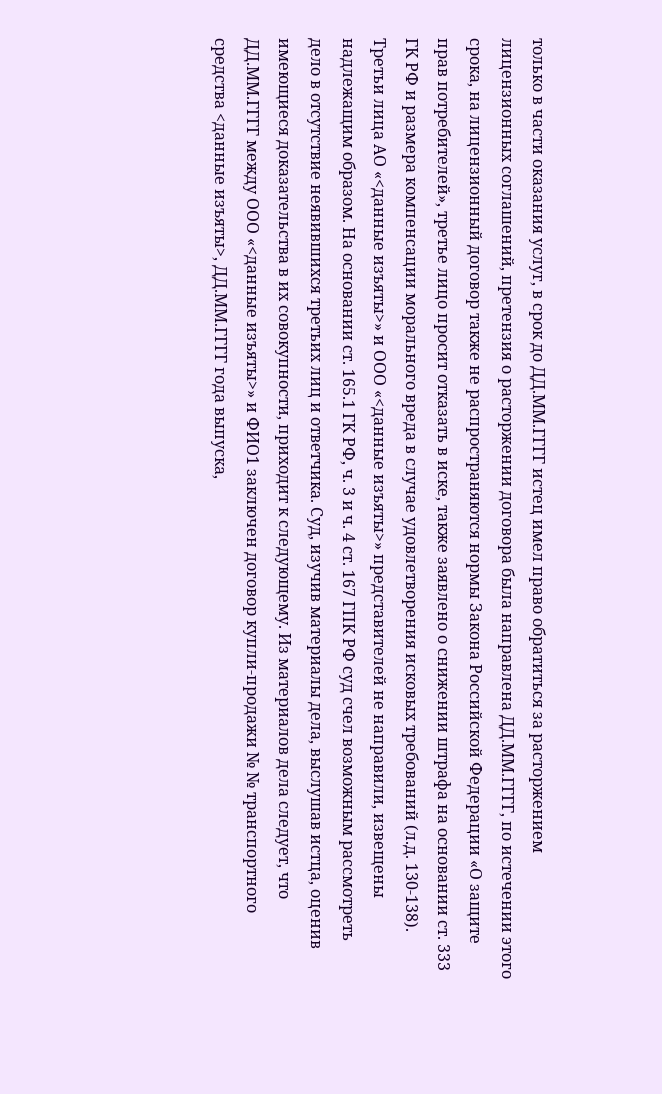только в части оказания услуг, в срок до ДД.ММ.ГГГГ истец имел право обратиться за расторжением лицензионных соглашений, претензия о расторжении договора была направлена ДД.ММ.ГГГГ, по истечении этого срока, на лицензионный договор также не распространяются нормы Закона Российской Федерации «О защите прав потребителей», третье лицо просит отказать в иске, также заявлено о снижении штрафа на основании ст. 333 ГК РФ и размера компенсации морального вреда в случае удовлетворения исковых требований (л.д. 130-138). Третьи лица АО «<данные изъяты>» и ООО «<данные изъяты>» представителей не направили, извещены надлежащим образом. На основании ст. 165.1 ГК РФ, ч. 3 и ч. 4 ст. 167 ГПК РФ суд счел возможным рассмотреть дело в отсутствие неявившихся третьих лиц и ответчика. Суд, изучив материалы дела, выслушав истца, оценив имеющиеся доказательства в их совокупности, приходит к следующему. Из материалов дела следует, что ДД.ММ.ГГГГ между ООО «<данные изъяты>» и ФИО1 заключен договор купли-продажи № № транспортного средства <данные изъяты>, ДД.ММ.ГГГГ года выпуска,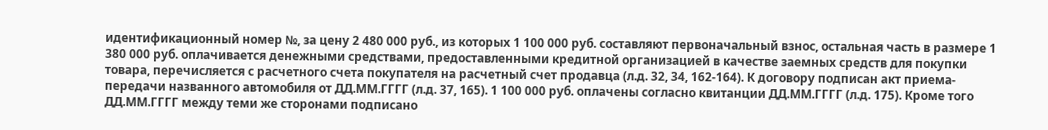идентификационный номер №, за цену 2 480 000 руб., из которых 1 100 000 руб. составляют первоначальный взнос, остальная часть в размере 1 380 000 руб. оплачивается денежными средствами, предоставленными кредитной организацией в качестве заемных средств для покупки товара, перечисляется с расчетного счета покупателя на расчетный счет продавца (л.д. 32, 34, 162-164). К договору подписан акт приема-передачи названного автомобиля от ДД.ММ.ГГГГ (л.д. 37, 165). 1 100 000 руб. оплачены согласно квитанции ДД.ММ.ГГГГ (л.д. 175). Кроме того ДД.ММ.ГГГГ между теми же сторонами подписано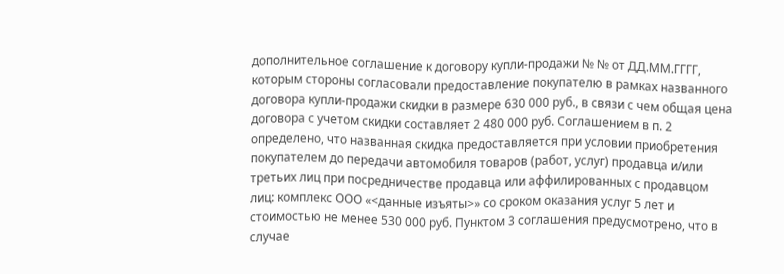дополнительное соглашение к договору купли-продажи № № от ДД.ММ.ГГГГ, которым стороны согласовали предоставление покупателю в рамках названного договора купли-продажи скидки в размере 630 000 руб., в связи с чем общая цена договора с учетом скидки составляет 2 480 000 руб. Соглашением в п. 2 определено, что названная скидка предоставляется при условии приобретения покупателем до передачи автомобиля товаров (работ, услуг) продавца и/или третьих лиц при посредничестве продавца или аффилированных с продавцом лиц: комплекс ООО «<данные изъяты>» со сроком оказания услуг 5 лет и стоимостью не менее 530 000 руб. Пунктом 3 соглашения предусмотрено, что в случае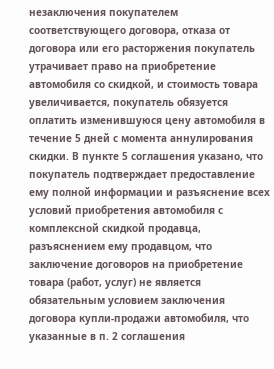незаключения покупателем соответствующего договора, отказа от договора или его расторжения покупатель утрачивает право на приобретение автомобиля со скидкой, и стоимость товара увеличивается, покупатель обязуется оплатить изменившуюся цену автомобиля в течение 5 дней с момента аннулирования скидки. В пункте 5 соглашения указано, что покупатель подтверждает предоставление ему полной информации и разъяснение всех условий приобретения автомобиля с комплексной скидкой продавца, разъяснением ему продавцом, что заключение договоров на приобретение товара (работ, услуг) не является обязательным условием заключения договора купли-продажи автомобиля, что указанные в п. 2 соглашения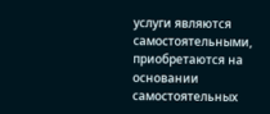услуги являются самостоятельными, приобретаются на основании самостоятельных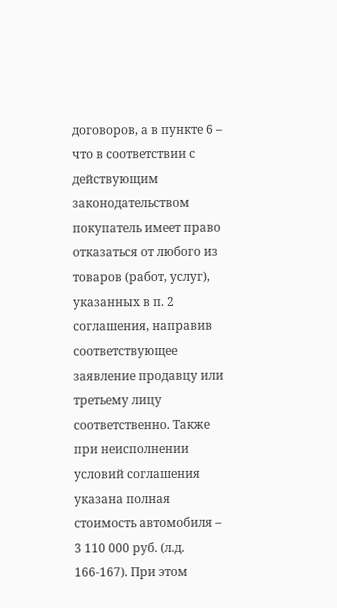договоров, а в пункте 6 – что в соответствии с действующим законодательством покупатель имеет право отказаться от любого из товаров (работ, услуг), указанных в п. 2 соглашения, направив соответствующее заявление продавцу или третьему лицу соответственно. Также при неисполнении условий соглашения указана полная стоимость автомобиля – 3 110 000 руб. (л.д. 166-167). При этом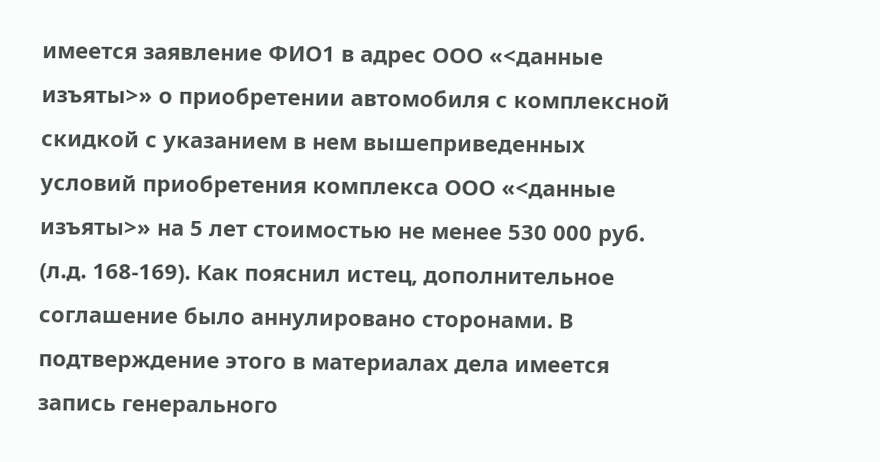имеется заявление ФИО1 в адрес ООО «<данные изъяты>» о приобретении автомобиля с комплексной скидкой с указанием в нем вышеприведенных условий приобретения комплекса ООО «<данные изъяты>» на 5 лет стоимостью не менее 530 000 руб. (л.д. 168-169). Как пояснил истец, дополнительное соглашение было аннулировано сторонами. В подтверждение этого в материалах дела имеется запись генерального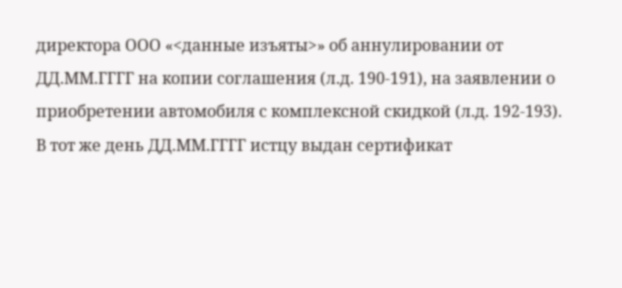директора ООО «<данные изъяты>» об аннулировании от ДД.ММ.ГГГГ на копии соглашения (л.д. 190-191), на заявлении о приобретении автомобиля с комплексной скидкой (л.д. 192-193). В тот же день ДД.ММ.ГГГГ истцу выдан сертификат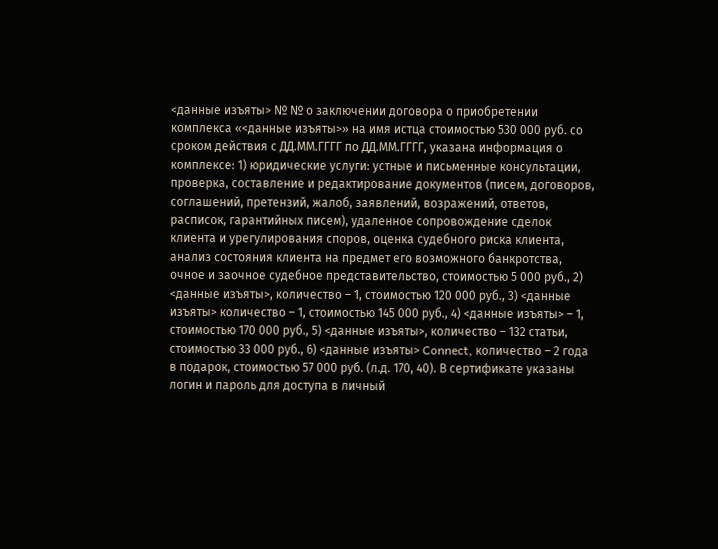<данные изъяты> № № о заключении договора о приобретении комплекса «<данные изъяты>» на имя истца стоимостью 530 000 руб. со сроком действия с ДД.ММ.ГГГГ по ДД.ММ.ГГГГ, указана информация о комплексе: 1) юридические услуги: устные и письменные консультации, проверка, составление и редактирование документов (писем, договоров, соглашений, претензий, жалоб, заявлений, возражений, ответов, расписок, гарантийных писем), удаленное сопровождение сделок клиента и урегулирования споров, оценка судебного риска клиента, анализ состояния клиента на предмет его возможного банкротства, очное и заочное судебное представительство, стоимостью 5 000 руб., 2) <данные изъяты>, количество – 1, стоимостью 120 000 руб., 3) <данные изъяты> количество – 1, стоимостью 145 000 руб., 4) <данные изъяты> – 1, стоимостью 170 000 руб., 5) <данные изъяты>, количество – 132 статьи, стоимостью 33 000 руб., 6) <данные изъяты> Connect, количество – 2 года в подарок, стоимостью 57 000 руб. (л.д. 170, 40). В сертификате указаны логин и пароль для доступа в личный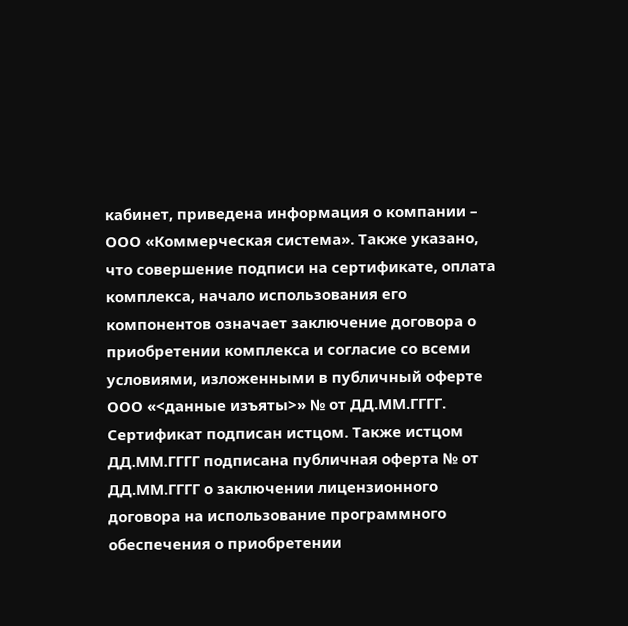кабинет, приведена информация о компании – ООО «Коммерческая система». Также указано, что совершение подписи на сертификате, оплата комплекса, начало использования его компонентов означает заключение договора о приобретении комплекса и согласие со всеми условиями, изложенными в публичный оферте ООО «<данные изъяты>» № от ДД.ММ.ГГГГ. Сертификат подписан истцом. Также истцом ДД.ММ.ГГГГ подписана публичная оферта № от ДД.ММ.ГГГГ о заключении лицензионного договора на использование программного обеспечения о приобретении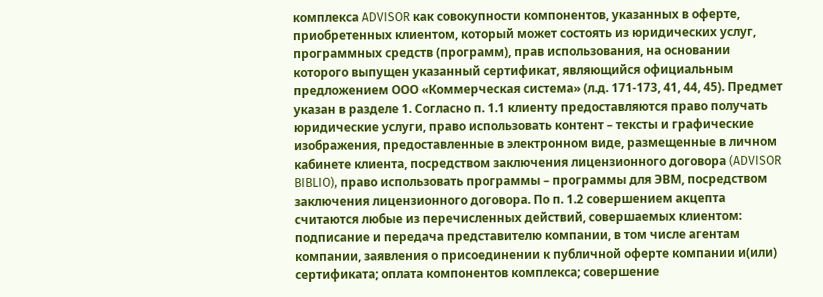комплекса ADVISOR как совокупности компонентов, указанных в оферте, приобретенных клиентом, который может состоять из юридических услуг, программных средств (программ), прав использования, на основании которого выпущен указанный сертификат, являющийся официальным предложением ООО «Коммерческая система» (л.д. 171-173, 41, 44, 45). Предмет указан в разделе 1. Согласно п. 1.1 клиенту предоставляются право получать юридические услуги, право использовать контент – тексты и графические изображения, предоставленные в электронном виде, размещенные в личном кабинете клиента, посредством заключения лицензионного договора (ADVISOR BIBLIO), право использовать программы – программы для ЭВМ, посредством заключения лицензионного договора. По п. 1.2 совершением акцепта считаются любые из перечисленных действий, совершаемых клиентом: подписание и передача представителю компании, в том числе агентам компании, заявления о присоединении к публичной оферте компании и(или) сертификата; оплата компонентов комплекса; совершение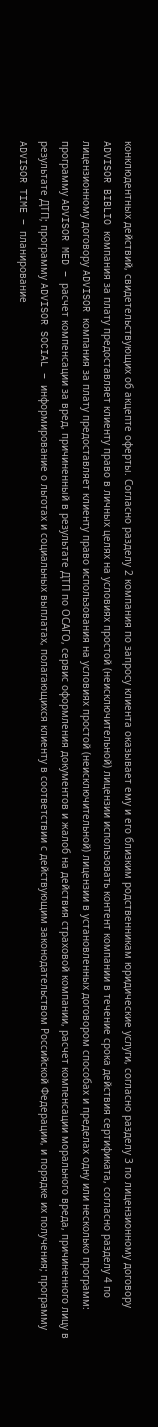конклюдентных действий, свидетельствующих об акцепте оферты. Согласно разделу 2 компания по запросу клиента оказывает ему и его близким родственникам юридические услуги, согласно разделу 3 по лицензионному договору ADVISOR BIBLIO компания за плату предоставляет клиенту право в личных целях на условиях простой (неисключительной) лицензии использовать контент компании в течение срока действия сертификата, согласно разделу 4 по лицензионному договору ADVISOR компания за плату предоставляет клиенту право использования на условиях простой (неисключительной) лицензии в установленных договором способах и пределах одну или несколько программ: программу ADVISOR MED – расчет компенсации за вред, причиненный в результате ДТП по ОСАГО, сервис оформления документов и жалоб на действия страховой компании, расчет компенсации морального вреда, причиненного лицу в результате ДТП; программу ADVISOR SOCIAL – информирование о льготах и социальных выплатах, полагающихся клиенту в соответствии с действующим законодательством Российской Федерации, и порядке их получения; программу ADVISOR TIME – планирование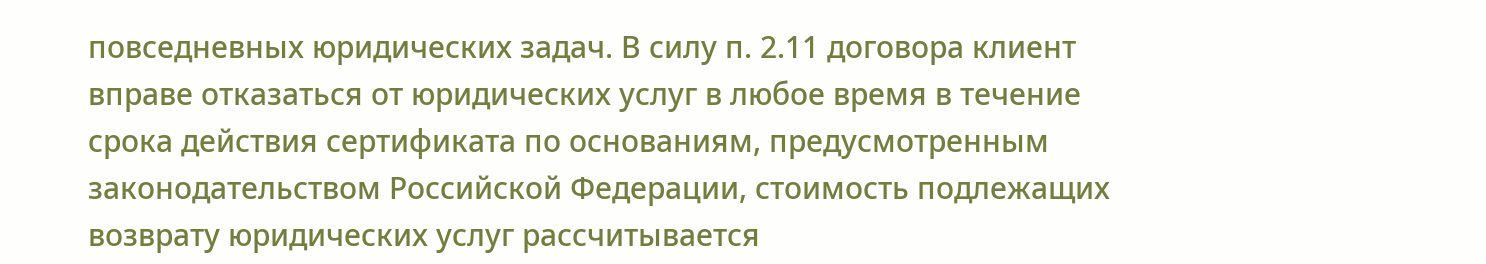повседневных юридических задач. В силу п. 2.11 договора клиент вправе отказаться от юридических услуг в любое время в течение срока действия сертификата по основаниям, предусмотренным законодательством Российской Федерации, стоимость подлежащих возврату юридических услуг рассчитывается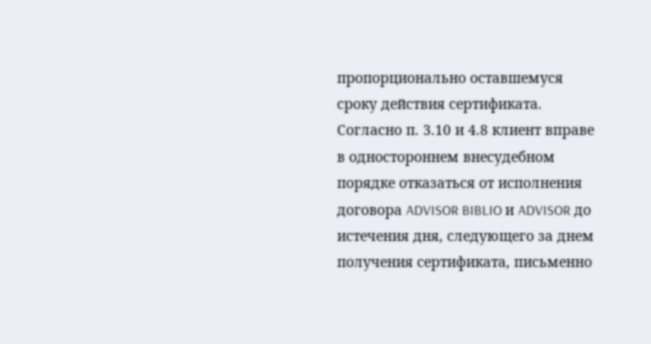пропорционально оставшемуся сроку действия сертификата. Согласно п. 3.10 и 4.8 клиент вправе в одностороннем внесудебном порядке отказаться от исполнения договора ADVISOR BIBLIO и ADVISOR до истечения дня, следующего за днем получения сертификата, письменно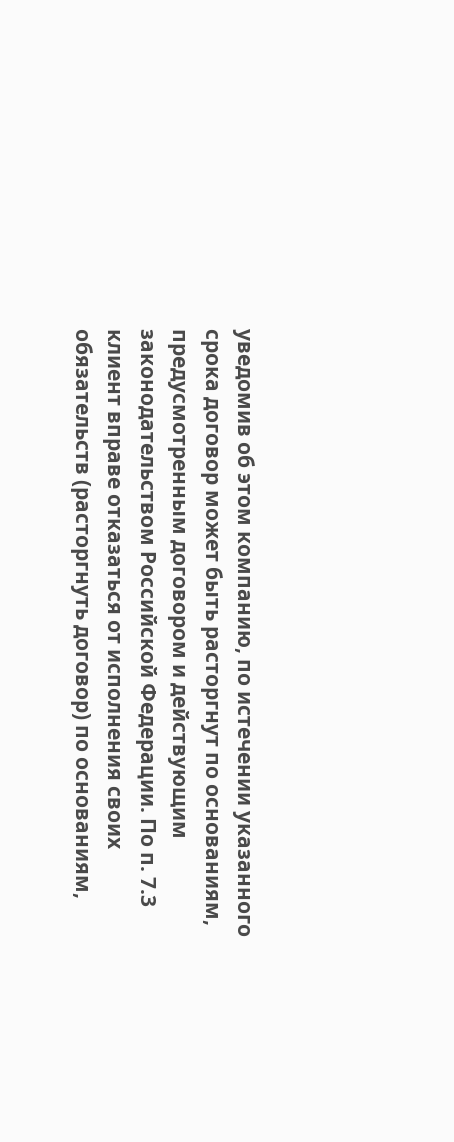уведомив об этом компанию, по истечении указанного срока договор может быть расторгнут по основаниям, предусмотренным договором и действующим законодательством Российской Федерации. По п. 7.3 клиент вправе отказаться от исполнения своих обязательств (расторгнуть договор) по основаниям,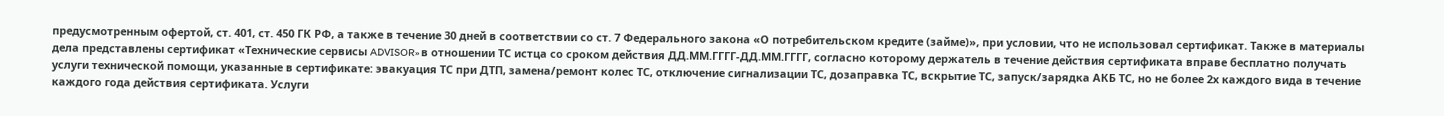предусмотренным офертой, ст. 401, ст. 450 ГК РФ, а также в течение 30 дней в соответствии со ст. 7 Федерального закона «О потребительском кредите (займе)», при условии, что не использовал сертификат. Также в материалы дела представлены сертификат «Технические сервисы ADVISOR» в отношении ТС истца со сроком действия ДД.ММ.ГГГГ-ДД.ММ.ГГГГ, согласно которому держатель в течение действия сертификата вправе бесплатно получать услуги технической помощи, указанные в сертификате: эвакуация ТС при ДТП, замена/ремонт колес ТС, отключение сигнализации ТС, дозаправка ТС, вскрытие ТС, запуск/зарядка АКБ ТС, но не более 2х каждого вида в течение каждого года действия сертификата. Услуги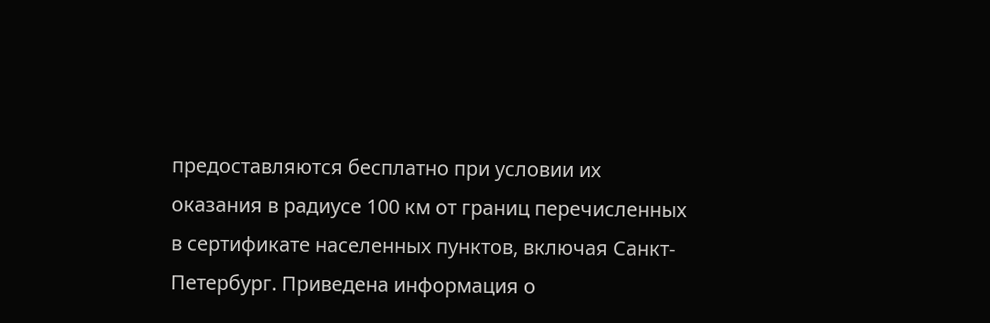предоставляются бесплатно при условии их оказания в радиусе 100 км от границ перечисленных в сертификате населенных пунктов, включая Санкт-Петербург. Приведена информация о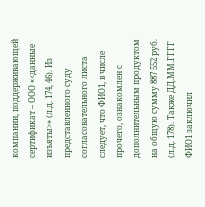компании, поддерживающей сертификат – ООО «<данные изъяты>» (л.д. 174, 46). Из представленного суду согласовательного листа следует, что ФИО1, в числе прочего, ознакомлен с дополнительным продуктом на общую сумму 887 552 руб. (л.д. 178). Также ДД.ММ.ГГГГ ФИО1 заключил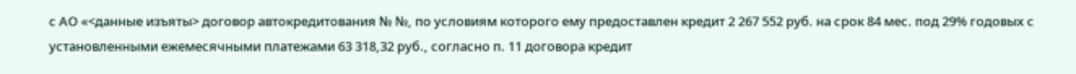с АО «<данные изъяты> договор автокредитования № №, по условиям которого ему предоставлен кредит 2 267 552 руб. на срок 84 мес. под 29% годовых с установленными ежемесячными платежами 63 318,32 руб., согласно п. 11 договора кредит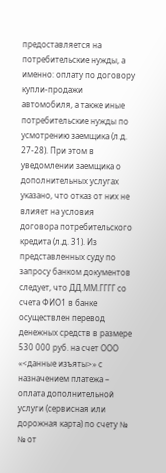предоставляется на потребительские нужды, а именно: оплату по договору купли-продажи автомобиля, а также иные потребительские нужды по усмотрению заемщика (л.д. 27-28). При этом в уведомлении заемщика о дополнительных услугах указано, что отказ от них не влияет на условия договора потребительского кредита (л.д. 31). Из представленных суду по запросу банком документов следует, что ДД.ММ.ГГГГ со счета ФИО1 в банке осуществлен перевод денежных средств в размере 530 000 руб. на счет ООО «<данные изъяты>» с назначением платежа – оплата дополнительной услуги (сервисная или дорожная карта) по счету № № от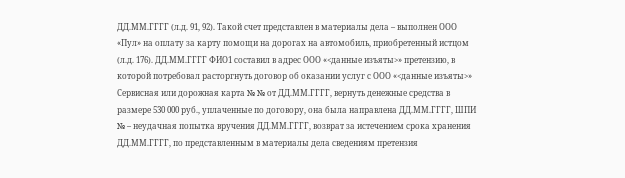ДД.ММ.ГГГГ (л.д. 91, 92). Такой счет представлен в материалы дела – выполнен ООО «Пул» на оплату за карту помощи на дорогах на автомобиль, приобретенный истцом (л.д. 176). ДД.ММ.ГГГГ ФИО1 составил в адрес ООО «<данные изъяты>» претензию, в которой потребовал расторгнуть договор об оказании услуг с ООО «<данные изъяты>» Сервисная или дорожная карта № № от ДД.ММ.ГГГГ, вернуть денежные средства в размере 530 000 руб., уплаченные по договору, она была направлена ДД.ММ.ГГГГ, ШПИ № – неудачная попытка вручения ДД.ММ.ГГГГ, возврат за истечением срока хранения ДД.ММ.ГГГГ, по представленным в материалы дела сведениям претензия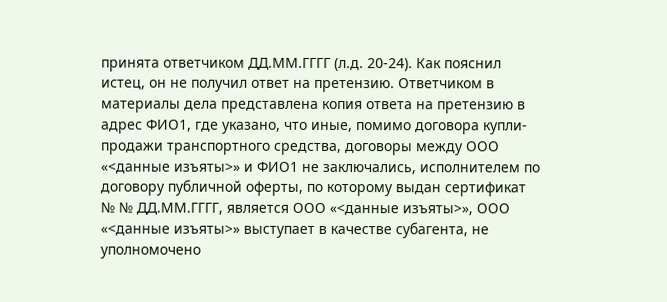принята ответчиком ДД.ММ.ГГГГ (л.д. 20-24). Как пояснил истец, он не получил ответ на претензию. Ответчиком в материалы дела представлена копия ответа на претензию в адрес ФИО1, где указано, что иные, помимо договора купли-продажи транспортного средства, договоры между ООО «<данные изъяты>» и ФИО1 не заключались, исполнителем по договору публичной оферты, по которому выдан сертификат № № ДД.ММ.ГГГГ, является ООО «<данные изъяты>», ООО «<данные изъяты>» выступает в качестве субагента, не уполномочено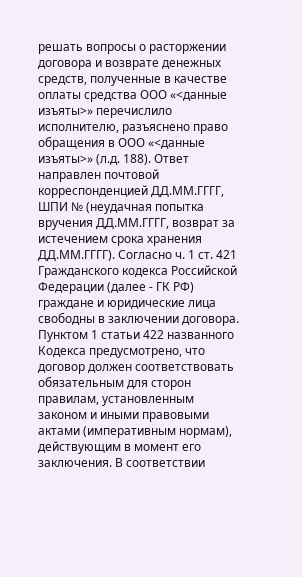решать вопросы о расторжении договора и возврате денежных средств, полученные в качестве оплаты средства ООО «<данные изъяты>» перечислило исполнителю, разъяснено право обращения в ООО «<данные изъяты>» (л.д. 188). Ответ направлен почтовой корреспонденцией ДД.ММ.ГГГГ, ШПИ № (неудачная попытка вручения ДД.ММ.ГГГГ, возврат за истечением срока хранения ДД.ММ.ГГГГ). Согласно ч. 1 ст. 421 Гражданского кодекса Российской Федерации (далее - ГК РФ) граждане и юридические лица свободны в заключении договора. Пунктом 1 статьи 422 названного Кодекса предусмотрено, что договор должен соответствовать обязательным для сторон правилам, установленным законом и иными правовыми актами (императивным нормам), действующим в момент его заключения. В соответствии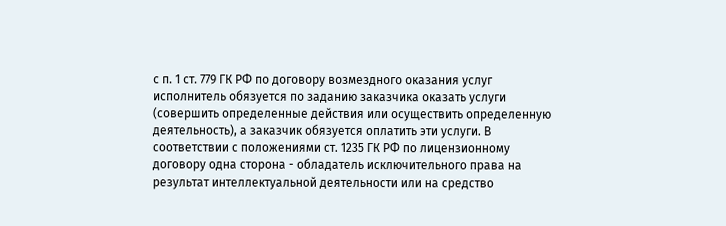с п. 1 ст. 779 ГК РФ по договору возмездного оказания услуг исполнитель обязуется по заданию заказчика оказать услуги (совершить определенные действия или осуществить определенную деятельность), а заказчик обязуется оплатить эти услуги. В соответствии с положениями ст. 1235 ГК РФ по лицензионному договору одна сторона - обладатель исключительного права на результат интеллектуальной деятельности или на средство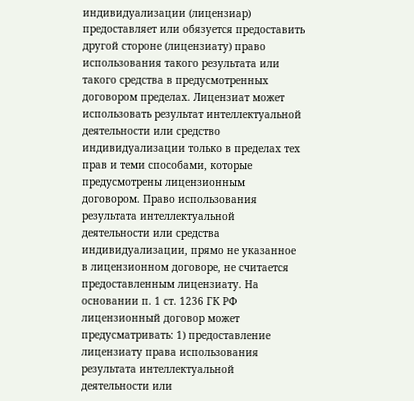индивидуализации (лицензиар) предоставляет или обязуется предоставить другой стороне (лицензиату) право использования такого результата или такого средства в предусмотренных договором пределах. Лицензиат может использовать результат интеллектуальной деятельности или средство индивидуализации только в пределах тех прав и теми способами, которые предусмотрены лицензионным договором. Право использования результата интеллектуальной деятельности или средства индивидуализации, прямо не указанное в лицензионном договоре, не считается предоставленным лицензиату. На основании п. 1 ст. 1236 ГК РФ лицензионный договор может предусматривать: 1) предоставление лицензиату права использования результата интеллектуальной деятельности или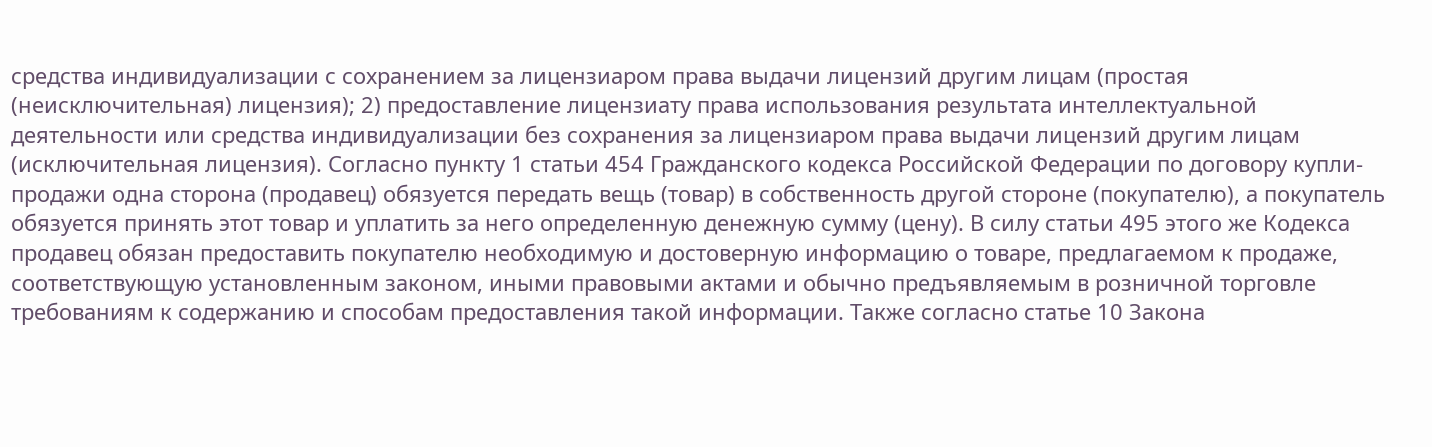средства индивидуализации с сохранением за лицензиаром права выдачи лицензий другим лицам (простая (неисключительная) лицензия); 2) предоставление лицензиату права использования результата интеллектуальной деятельности или средства индивидуализации без сохранения за лицензиаром права выдачи лицензий другим лицам (исключительная лицензия). Согласно пункту 1 статьи 454 Гражданского кодекса Российской Федерации по договору купли-продажи одна сторона (продавец) обязуется передать вещь (товар) в собственность другой стороне (покупателю), а покупатель обязуется принять этот товар и уплатить за него определенную денежную сумму (цену). В силу статьи 495 этого же Кодекса продавец обязан предоставить покупателю необходимую и достоверную информацию о товаре, предлагаемом к продаже, соответствующую установленным законом, иными правовыми актами и обычно предъявляемым в розничной торговле требованиям к содержанию и способам предоставления такой информации. Также согласно статье 10 Закона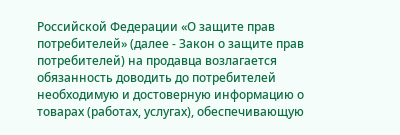Российской Федерации «О защите прав потребителей» (далее - Закон о защите прав потребителей) на продавца возлагается обязанность доводить до потребителей необходимую и достоверную информацию о товарах (работах, услугах), обеспечивающую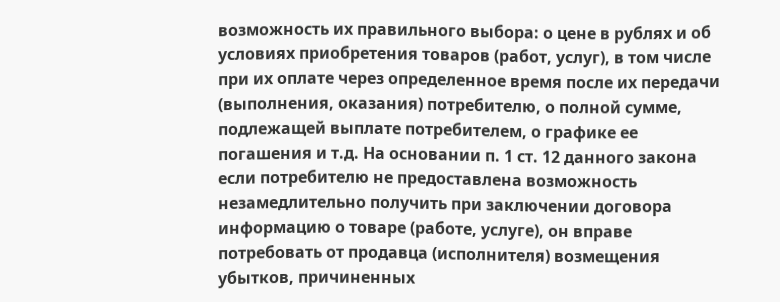возможность их правильного выбора: о цене в рублях и об условиях приобретения товаров (работ, услуг), в том числе при их оплате через определенное время после их передачи (выполнения, оказания) потребителю, о полной сумме, подлежащей выплате потребителем, о графике ее погашения и т.д. На основании п. 1 ст. 12 данного закона если потребителю не предоставлена возможность незамедлительно получить при заключении договора информацию о товаре (работе, услуге), он вправе потребовать от продавца (исполнителя) возмещения убытков, причиненных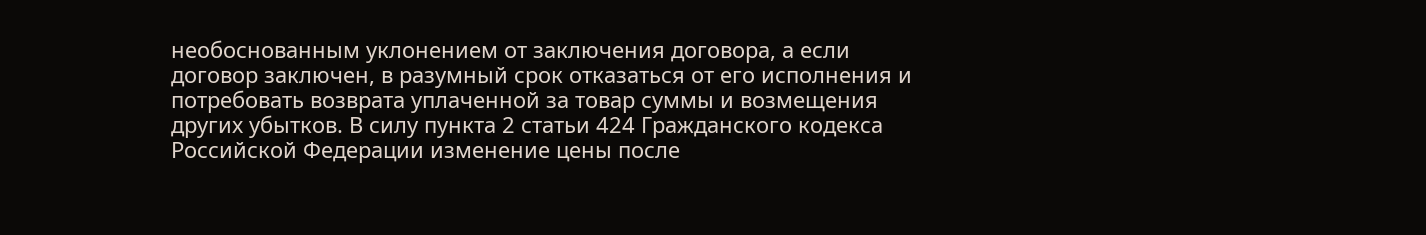необоснованным уклонением от заключения договора, а если договор заключен, в разумный срок отказаться от его исполнения и потребовать возврата уплаченной за товар суммы и возмещения других убытков. В силу пункта 2 статьи 424 Гражданского кодекса Российской Федерации изменение цены после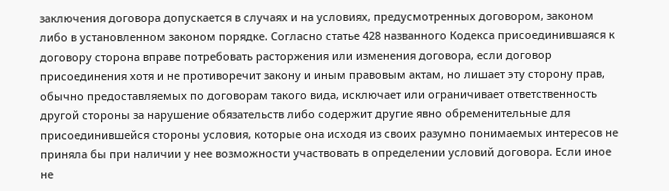заключения договора допускается в случаях и на условиях, предусмотренных договором, законом либо в установленном законом порядке. Согласно статье 428 названного Кодекса присоединившаяся к договору сторона вправе потребовать расторжения или изменения договора, если договор присоединения хотя и не противоречит закону и иным правовым актам, но лишает эту сторону прав, обычно предоставляемых по договорам такого вида, исключает или ограничивает ответственность другой стороны за нарушение обязательств либо содержит другие явно обременительные для присоединившейся стороны условия, которые она исходя из своих разумно понимаемых интересов не приняла бы при наличии у нее возможности участвовать в определении условий договора. Если иное не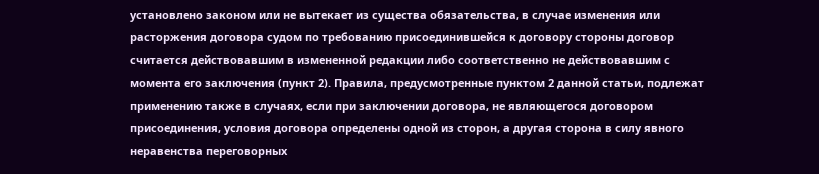установлено законом или не вытекает из существа обязательства, в случае изменения или расторжения договора судом по требованию присоединившейся к договору стороны договор считается действовавшим в измененной редакции либо соответственно не действовавшим с момента его заключения (пункт 2). Правила, предусмотренные пунктом 2 данной статьи, подлежат применению также в случаях, если при заключении договора, не являющегося договором присоединения, условия договора определены одной из сторон, а другая сторона в силу явного неравенства переговорных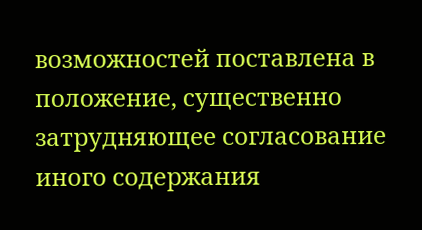возможностей поставлена в положение, существенно затрудняющее согласование иного содержания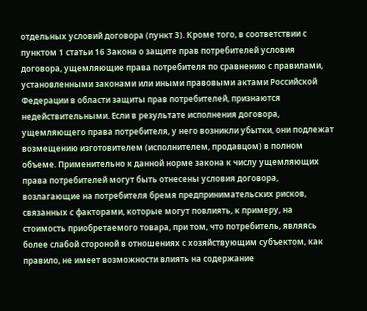отдельных условий договора (пункт 3). Кроме того, в соответствии с пунктом 1 статьи 16 Закона о защите прав потребителей условия договора, ущемляющие права потребителя по сравнению с правилами, установленными законами или иными правовыми актами Российской Федерации в области защиты прав потребителей, признаются недействительными. Если в результате исполнения договора, ущемляющего права потребителя, у него возникли убытки, они подлежат возмещению изготовителем (исполнителем, продавцом) в полном объеме. Применительно к данной норме закона к числу ущемляющих права потребителей могут быть отнесены условия договора, возлагающие на потребителя бремя предпринимательских рисков, связанных с факторами, которые могут повлиять, к примеру, на стоимость приобретаемого товара, при том, что потребитель, являясь более слабой стороной в отношениях с хозяйствующим субъектом, как правило, не имеет возможности влиять на содержание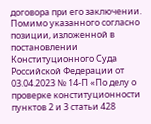договора при его заключении. Помимо указанного согласно позиции, изложенной в постановлении Конституционного Суда Российской Федерации от 03.04.2023 № 14-П «По делу о проверке конституционности пунктов 2 и 3 статьи 428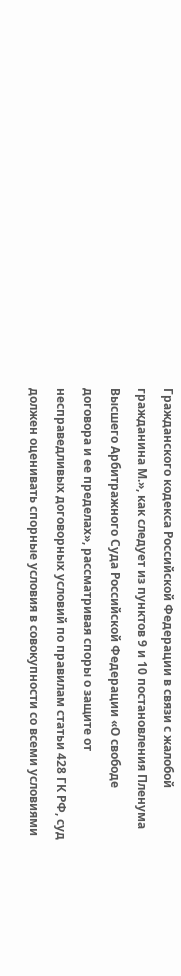Гражданского кодекса Российской Федерации в связи с жалобой гражданина М.», как следует из пунктов 9 и 10 постановления Пленума Высшего Арбитражного Суда Российской Федерации «О свободе договора и ее пределах», рассматривая споры о защите от несправедливых договорных условий по правилам статьи 428 ГК РФ, суд должен оценивать спорные условия в совокупности со всеми условиями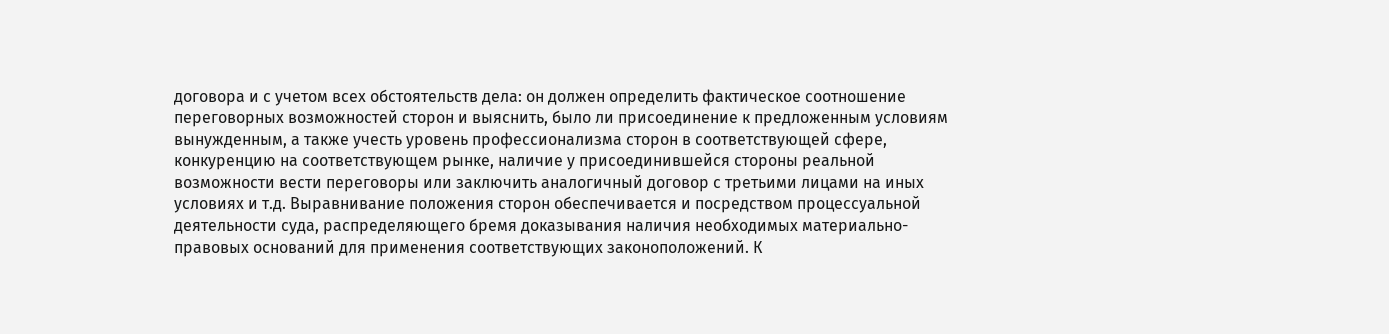договора и с учетом всех обстоятельств дела: он должен определить фактическое соотношение переговорных возможностей сторон и выяснить, было ли присоединение к предложенным условиям вынужденным, а также учесть уровень профессионализма сторон в соответствующей сфере, конкуренцию на соответствующем рынке, наличие у присоединившейся стороны реальной возможности вести переговоры или заключить аналогичный договор с третьими лицами на иных условиях и т.д. Выравнивание положения сторон обеспечивается и посредством процессуальной деятельности суда, распределяющего бремя доказывания наличия необходимых материально-правовых оснований для применения соответствующих законоположений. К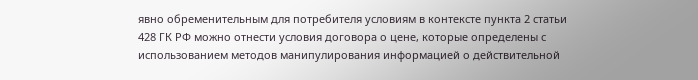явно обременительным для потребителя условиям в контексте пункта 2 статьи 428 ГК РФ можно отнести условия договора о цене, которые определены с использованием методов манипулирования информацией о действительной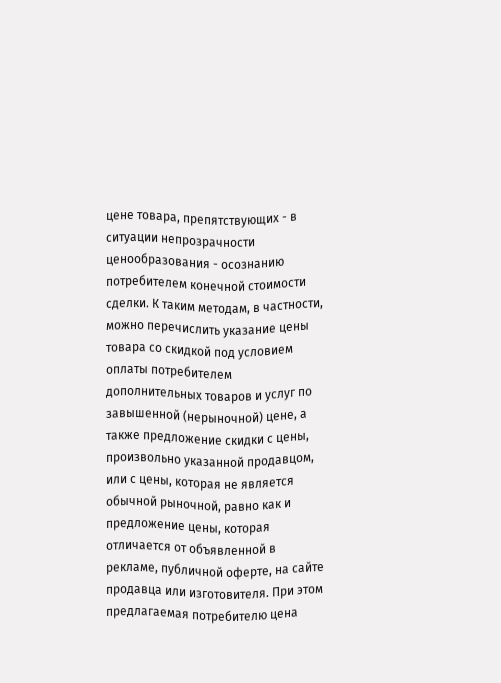цене товара, препятствующих - в ситуации непрозрачности ценообразования - осознанию потребителем конечной стоимости сделки. К таким методам, в частности, можно перечислить указание цены товара со скидкой под условием оплаты потребителем дополнительных товаров и услуг по завышенной (нерыночной) цене, а также предложение скидки с цены, произвольно указанной продавцом, или с цены, которая не является обычной рыночной, равно как и предложение цены, которая отличается от объявленной в рекламе, публичной оферте, на сайте продавца или изготовителя. При этом предлагаемая потребителю цена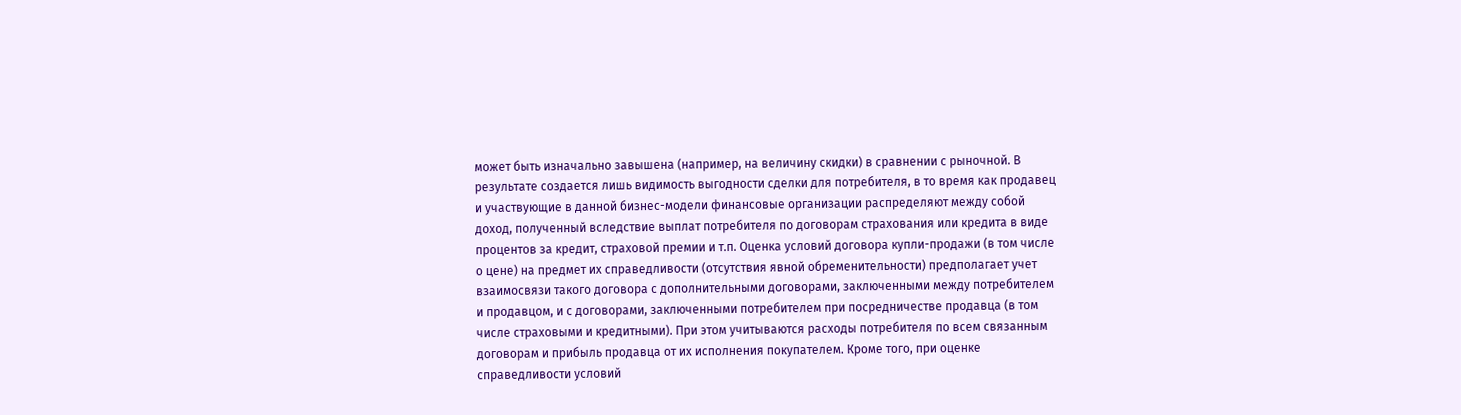может быть изначально завышена (например, на величину скидки) в сравнении с рыночной. В результате создается лишь видимость выгодности сделки для потребителя, в то время как продавец и участвующие в данной бизнес-модели финансовые организации распределяют между собой доход, полученный вследствие выплат потребителя по договорам страхования или кредита в виде процентов за кредит, страховой премии и т.п. Оценка условий договора купли-продажи (в том числе о цене) на предмет их справедливости (отсутствия явной обременительности) предполагает учет взаимосвязи такого договора с дополнительными договорами, заключенными между потребителем и продавцом, и с договорами, заключенными потребителем при посредничестве продавца (в том числе страховыми и кредитными). При этом учитываются расходы потребителя по всем связанным договорам и прибыль продавца от их исполнения покупателем. Кроме того, при оценке справедливости условий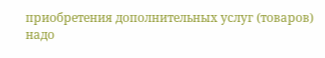приобретения дополнительных услуг (товаров) надо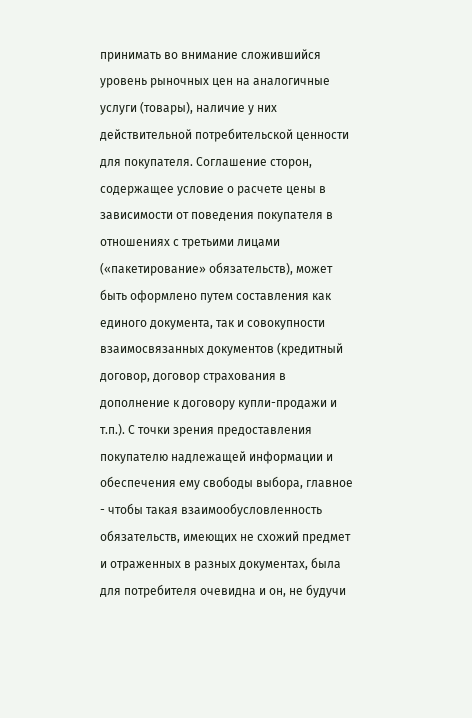принимать во внимание сложившийся уровень рыночных цен на аналогичные услуги (товары), наличие у них действительной потребительской ценности для покупателя. Соглашение сторон, содержащее условие о расчете цены в зависимости от поведения покупателя в отношениях с третьими лицами («пакетирование» обязательств), может быть оформлено путем составления как единого документа, так и совокупности взаимосвязанных документов (кредитный договор, договор страхования в дополнение к договору купли-продажи и т.п.). С точки зрения предоставления покупателю надлежащей информации и обеспечения ему свободы выбора, главное - чтобы такая взаимообусловленность обязательств, имеющих не схожий предмет и отраженных в разных документах, была для потребителя очевидна и он, не будучи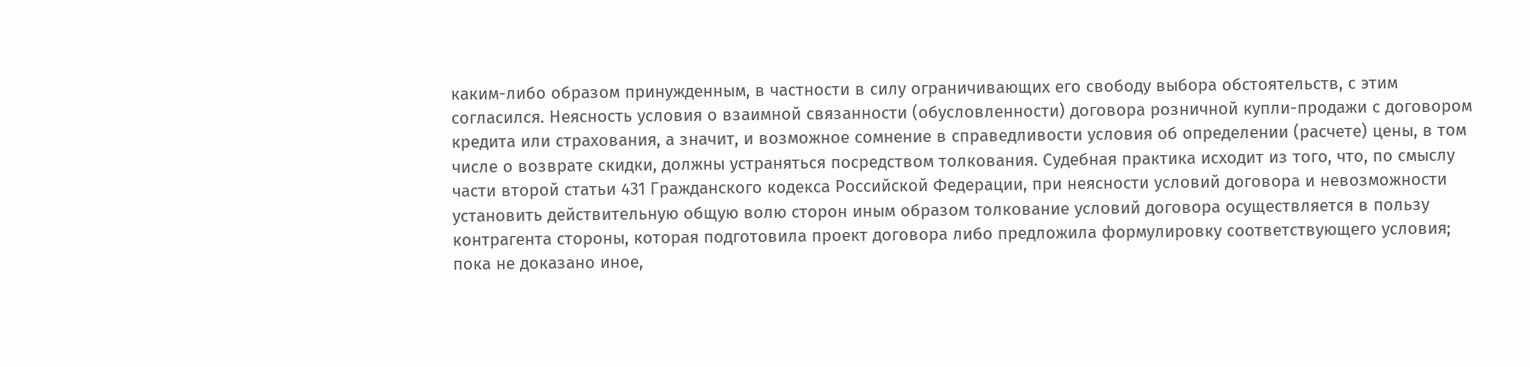каким-либо образом принужденным, в частности в силу ограничивающих его свободу выбора обстоятельств, с этим согласился. Неясность условия о взаимной связанности (обусловленности) договора розничной купли-продажи с договором кредита или страхования, а значит, и возможное сомнение в справедливости условия об определении (расчете) цены, в том числе о возврате скидки, должны устраняться посредством толкования. Судебная практика исходит из того, что, по смыслу части второй статьи 431 Гражданского кодекса Российской Федерации, при неясности условий договора и невозможности установить действительную общую волю сторон иным образом толкование условий договора осуществляется в пользу контрагента стороны, которая подготовила проект договора либо предложила формулировку соответствующего условия; пока не доказано иное,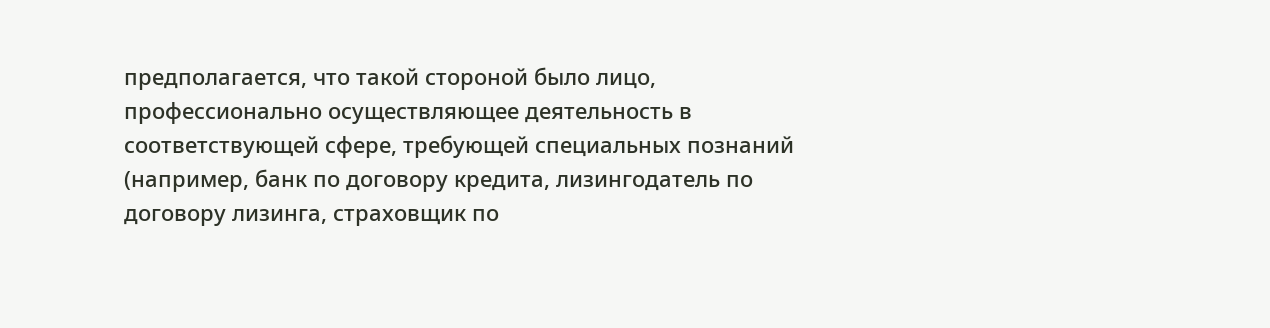предполагается, что такой стороной было лицо, профессионально осуществляющее деятельность в соответствующей сфере, требующей специальных познаний (например, банк по договору кредита, лизингодатель по договору лизинга, страховщик по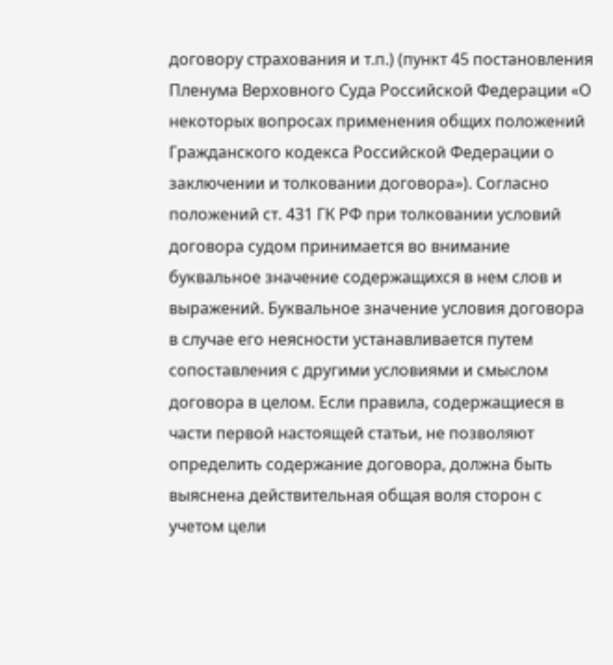договору страхования и т.п.) (пункт 45 постановления Пленума Верховного Суда Российской Федерации «О некоторых вопросах применения общих положений Гражданского кодекса Российской Федерации о заключении и толковании договора»). Согласно положений ст. 431 ГК РФ при толковании условий договора судом принимается во внимание буквальное значение содержащихся в нем слов и выражений. Буквальное значение условия договора в случае его неясности устанавливается путем сопоставления с другими условиями и смыслом договора в целом. Если правила, содержащиеся в части первой настоящей статьи, не позволяют определить содержание договора, должна быть выяснена действительная общая воля сторон с учетом цели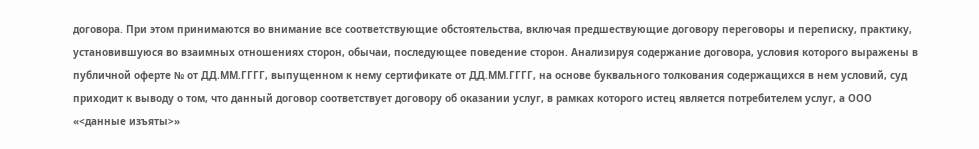договора. При этом принимаются во внимание все соответствующие обстоятельства, включая предшествующие договору переговоры и переписку, практику, установившуюся во взаимных отношениях сторон, обычаи, последующее поведение сторон. Анализируя содержание договора, условия которого выражены в публичной оферте № от ДД.ММ.ГГГГ, выпущенном к нему сертификате от ДД.ММ.ГГГГ, на основе буквального толкования содержащихся в нем условий, суд приходит к выводу о том, что данный договор соответствует договору об оказании услуг, в рамках которого истец является потребителем услуг, а ООО «<данные изъяты>»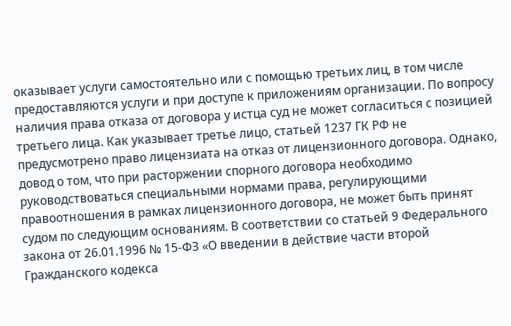оказывает услуги самостоятельно или с помощью третьих лиц, в том числе предоставляются услуги и при доступе к приложениям организации. По вопросу наличия права отказа от договора у истца суд не может согласиться с позицией третьего лица. Как указывает третье лицо, статьей 1237 ГК РФ не предусмотрено право лицензиата на отказ от лицензионного договора. Однако, довод о том, что при расторжении спорного договора необходимо руководствоваться специальными нормами права, регулирующими правоотношения в рамках лицензионного договора, не может быть принят судом по следующим основаниям. В соответствии со статьей 9 Федерального закона от 26.01.1996 № 15-ФЗ «О введении в действие части второй Гражданского кодекса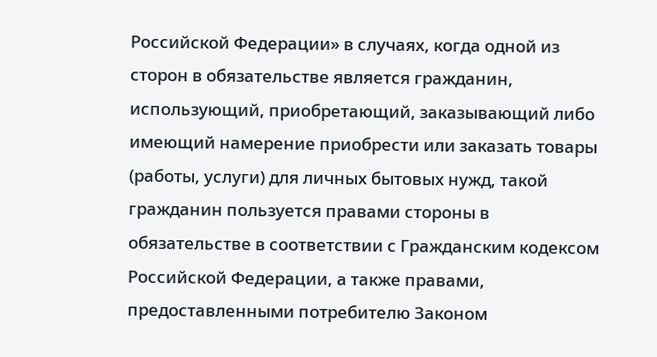Российской Федерации» в случаях, когда одной из сторон в обязательстве является гражданин, использующий, приобретающий, заказывающий либо имеющий намерение приобрести или заказать товары (работы, услуги) для личных бытовых нужд, такой гражданин пользуется правами стороны в обязательстве в соответствии с Гражданским кодексом Российской Федерации, а также правами, предоставленными потребителю Законом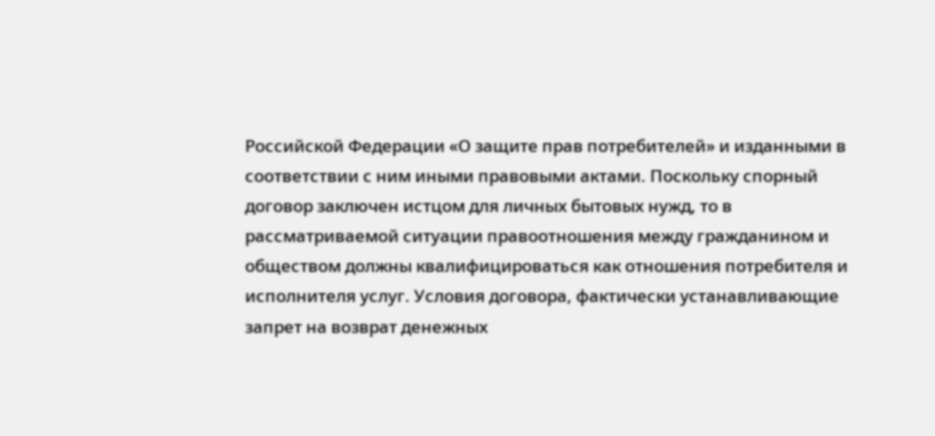Российской Федерации «О защите прав потребителей» и изданными в соответствии с ним иными правовыми актами. Поскольку спорный договор заключен истцом для личных бытовых нужд, то в рассматриваемой ситуации правоотношения между гражданином и обществом должны квалифицироваться как отношения потребителя и исполнителя услуг. Условия договора, фактически устанавливающие запрет на возврат денежных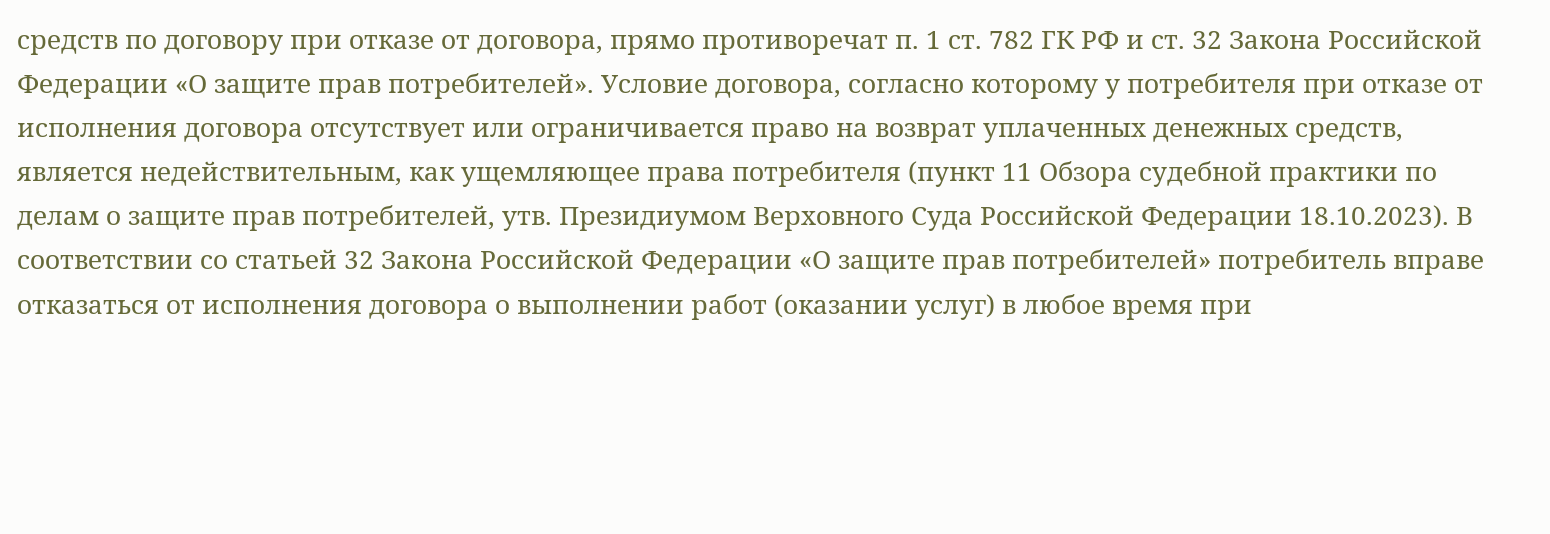средств по договору при отказе от договора, прямо противоречат п. 1 ст. 782 ГК РФ и ст. 32 Закона Российской Федерации «О защите прав потребителей». Условие договора, согласно которому у потребителя при отказе от исполнения договора отсутствует или ограничивается право на возврат уплаченных денежных средств, является недействительным, как ущемляющее права потребителя (пункт 11 Обзора судебной практики по делам о защите прав потребителей, утв. Президиумом Верховного Суда Российской Федерации 18.10.2023). В соответствии со статьей 32 Закона Российской Федерации «О защите прав потребителей» потребитель вправе отказаться от исполнения договора о выполнении работ (оказании услуг) в любое время при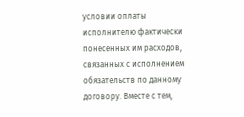условии оплаты исполнителю фактически понесенных им расходов, связанных с исполнением обязательств по данному договору. Вместе с тем,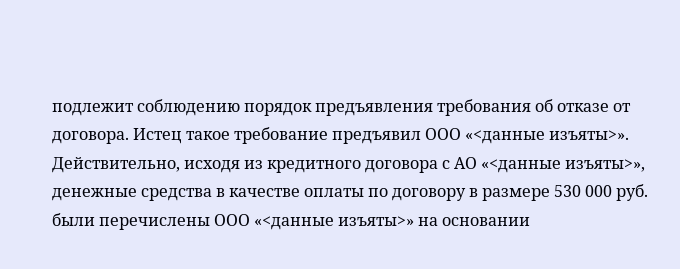подлежит соблюдению порядок предъявления требования об отказе от договора. Истец такое требование предъявил ООО «<данные изъяты>». Действительно, исходя из кредитного договора с АО «<данные изъяты>», денежные средства в качестве оплаты по договору в размере 530 000 руб. были перечислены ООО «<данные изъяты>» на основании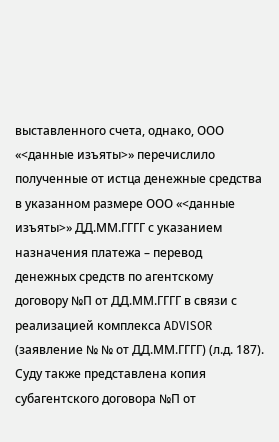выставленного счета, однако, ООО «<данные изъяты>» перечислило полученные от истца денежные средства в указанном размере ООО «<данные изъяты>» ДД.ММ.ГГГГ с указанием назначения платежа – перевод денежных средств по агентскому договору №П от ДД.ММ.ГГГГ в связи с реализацией комплекса ADVISOR (заявление № № от ДД.ММ.ГГГГ) (л.д. 187). Суду также представлена копия субагентского договора №П от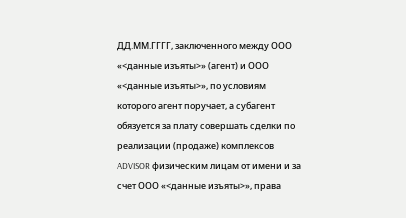ДД.ММ.ГГГГ, заключенного между ООО «<данные изъяты>» (агент) и ООО «<данные изъяты>», по условиям которого агент поручает, а субагент обязуется за плату совершать сделки по реализации (продаже) комплексов ADVISOR физическим лицам от имени и за счет ООО «<данные изъяты>», права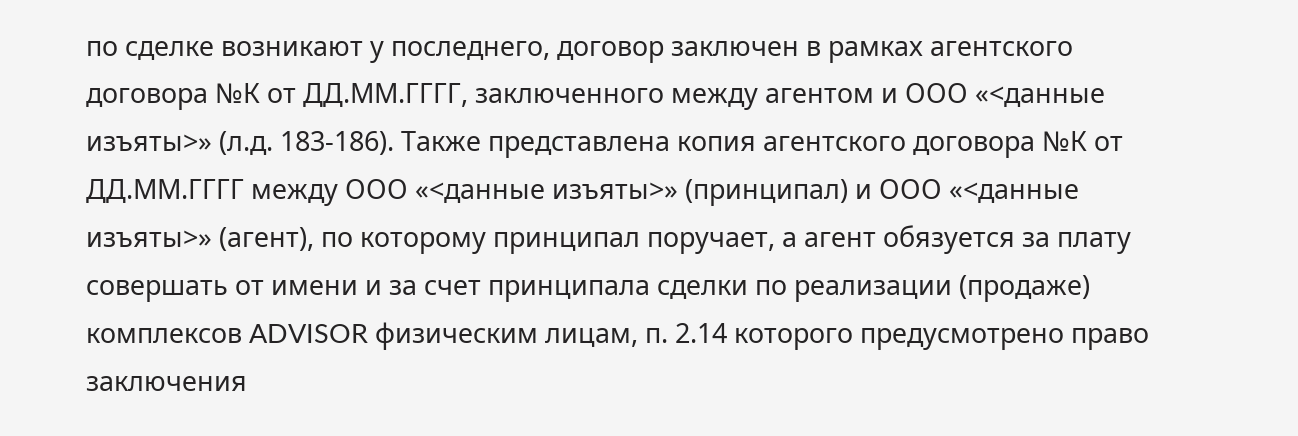по сделке возникают у последнего, договор заключен в рамках агентского договора №К от ДД.ММ.ГГГГ, заключенного между агентом и ООО «<данные изъяты>» (л.д. 183-186). Также представлена копия агентского договора №К от ДД.ММ.ГГГГ между ООО «<данные изъяты>» (принципал) и ООО «<данные изъяты>» (агент), по которому принципал поручает, а агент обязуется за плату совершать от имени и за счет принципала сделки по реализации (продаже) комплексов ADVISOR физическим лицам, п. 2.14 которого предусмотрено право заключения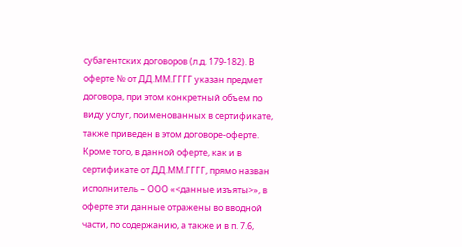субагентских договоров (л.д. 179-182). В оферте № от ДД.ММ.ГГГГ указан предмет договора, при этом конкретный объем по виду услуг, поименованных в сертификате, также приведен в этом договоре-оферте. Кроме того, в данной оферте, как и в сертификате от ДД.ММ.ГГГГ, прямо назван исполнитель – ООО «<данные изъяты>», в оферте эти данные отражены во вводной части, по содержанию, а также и в п. 7.6,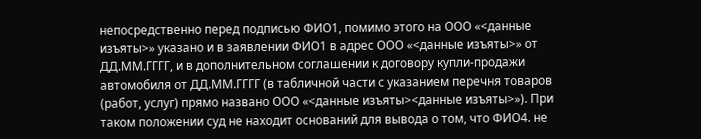непосредственно перед подписью ФИО1, помимо этого на ООО «<данные изъяты>» указано и в заявлении ФИО1 в адрес ООО «<данные изъяты>» от ДД.ММ.ГГГГ, и в дополнительном соглашении к договору купли-продажи автомобиля от ДД.ММ.ГГГГ (в табличной части с указанием перечня товаров (работ, услуг) прямо названо ООО «<данные изъяты><данные изъяты>»). При таком положении суд не находит оснований для вывода о том, что ФИО4. не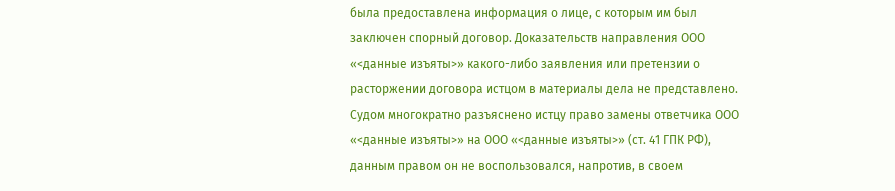была предоставлена информация о лице, с которым им был заключен спорный договор. Доказательств направления ООО «<данные изъяты>» какого-либо заявления или претензии о расторжении договора истцом в материалы дела не представлено. Судом многократно разъяснено истцу право замены ответчика ООО «<данные изъяты>» на ООО «<данные изъяты>» (ст. 41 ГПК РФ), данным правом он не воспользовался, напротив, в своем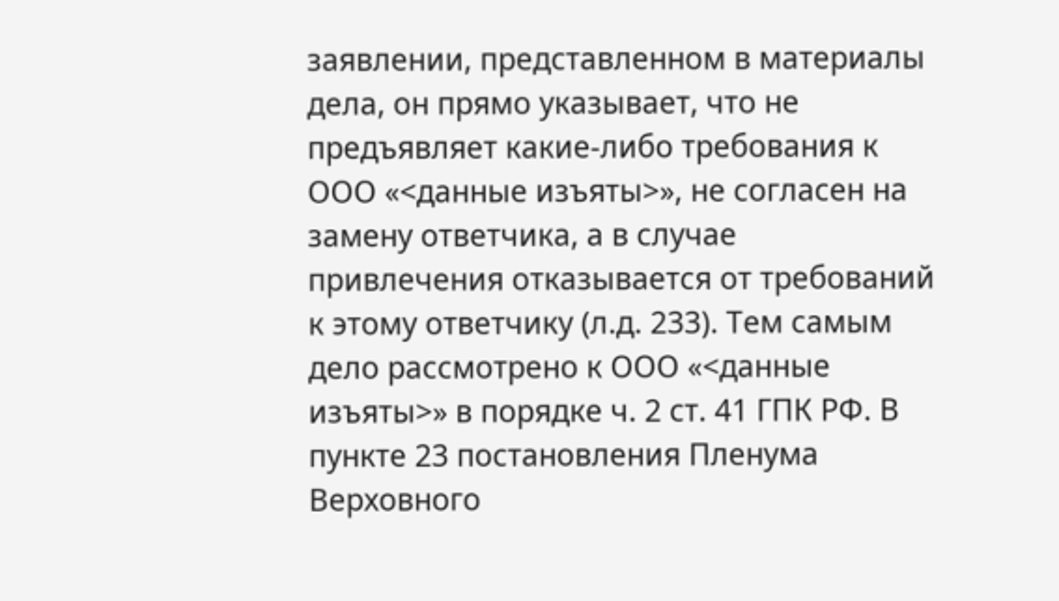заявлении, представленном в материалы дела, он прямо указывает, что не предъявляет какие-либо требования к ООО «<данные изъяты>», не согласен на замену ответчика, а в случае привлечения отказывается от требований к этому ответчику (л.д. 233). Тем самым дело рассмотрено к ООО «<данные изъяты>» в порядке ч. 2 ст. 41 ГПК РФ. В пункте 23 постановления Пленума Верховного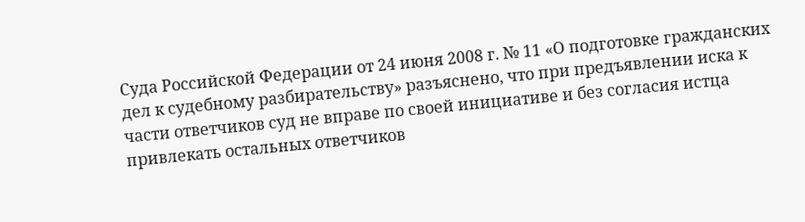Суда Российской Федерации от 24 июня 2008 г. № 11 «О подготовке гражданских дел к судебному разбирательству» разъяснено, что при предъявлении иска к части ответчиков суд не вправе по своей инициативе и без согласия истца привлекать остальных ответчиков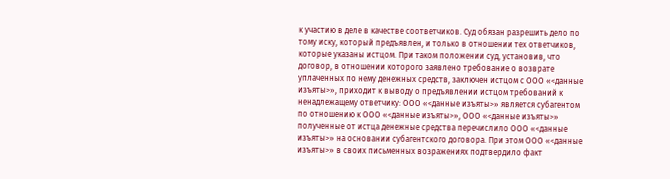к участию в деле в качестве соответчиков. Суд обязан разрешить дело по тому иску, который предъявлен, и только в отношении тех ответчиков, которые указаны истцом. При таком положении суд, установив, что договор, в отношении которого заявлено требование о возврате уплаченных по нему денежных средств, заключен истцом с ООО «<данные изъяты>», приходит к выводу о предъявлении истцом требований к ненадлежащему ответчику: ООО «<данные изъяты>» является субагентом по отношению к ООО «<данные изъяты>», ООО «<данные изъяты>» полученные от истца денежные средства перечислило ООО «<данные изъяты>» на основании субагентского договора. При этом ООО «<данные изъяты>» в своих письменных возражениях подтвердило факт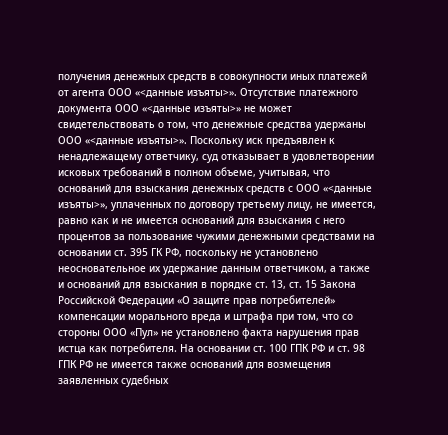получения денежных средств в совокупности иных платежей от агента ООО «<данные изъяты>». Отсутствие платежного документа ООО «<данные изъяты>» не может свидетельствовать о том, что денежные средства удержаны ООО «<данные изъяты>». Поскольку иск предъявлен к ненадлежащему ответчику, суд отказывает в удовлетворении исковых требований в полном объеме, учитывая, что оснований для взыскания денежных средств с ООО «<данные изъяты>», уплаченных по договору третьему лицу, не имеется, равно как и не имеется оснований для взыскания с него процентов за пользование чужими денежными средствами на основании ст. 395 ГК РФ, поскольку не установлено неосновательное их удержание данным ответчиком, а также и оснований для взыскания в порядке ст. 13, ст. 15 Закона Российской Федерации «О защите прав потребителей» компенсации морального вреда и штрафа при том, что со стороны ООО «Пул» не установлено факта нарушения прав истца как потребителя. На основании ст. 100 ГПК РФ и ст. 98 ГПК РФ не имеется также оснований для возмещения заявленных судебных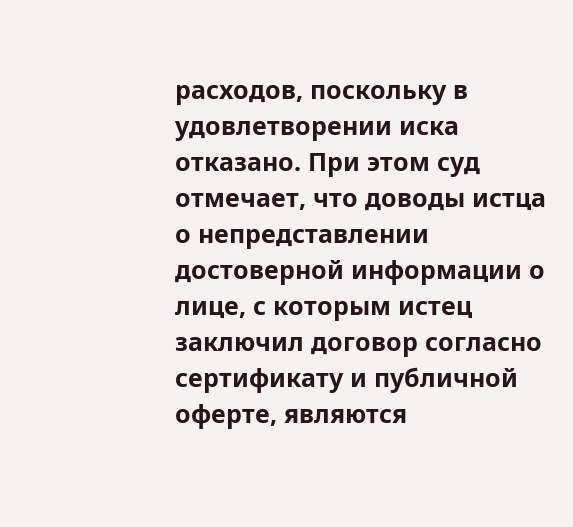расходов, поскольку в удовлетворении иска отказано. При этом суд отмечает, что доводы истца о непредставлении достоверной информации о лице, с которым истец заключил договор согласно сертификату и публичной оферте, являются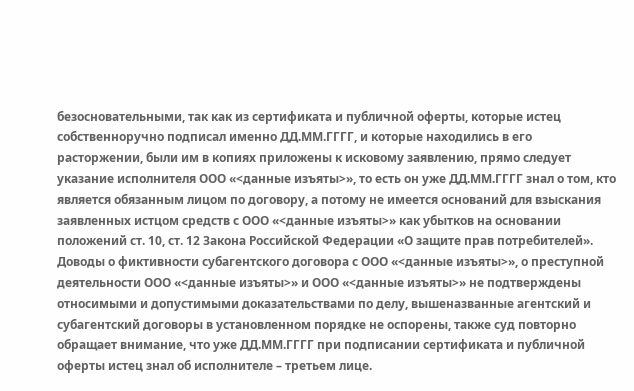безосновательными, так как из сертификата и публичной оферты, которые истец собственноручно подписал именно ДД.ММ.ГГГГ, и которые находились в его расторжении, были им в копиях приложены к исковому заявлению, прямо следует указание исполнителя ООО «<данные изъяты>», то есть он уже ДД.ММ.ГГГГ знал о том, кто является обязанным лицом по договору, а потому не имеется оснований для взыскания заявленных истцом средств с ООО «<данные изъяты>» как убытков на основании положений ст. 10, ст. 12 Закона Российской Федерации «О защите прав потребителей». Доводы о фиктивности субагентского договора с ООО «<данные изъяты>», о преступной деятельности ООО «<данные изъяты>» и ООО «<данные изъяты>» не подтверждены относимыми и допустимыми доказательствами по делу, вышеназванные агентский и субагентский договоры в установленном порядке не оспорены, также суд повторно обращает внимание, что уже ДД.ММ.ГГГГ при подписании сертификата и публичной оферты истец знал об исполнителе – третьем лице.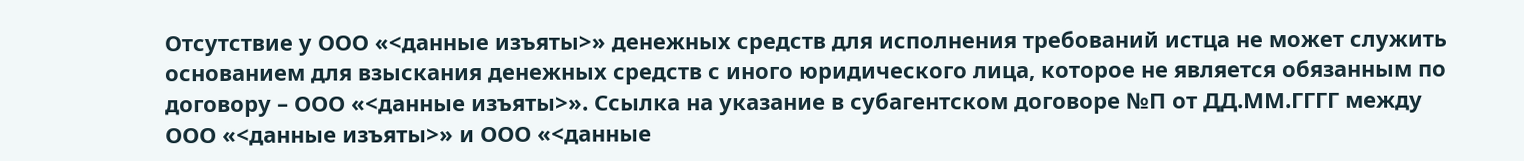Отсутствие у ООО «<данные изъяты>» денежных средств для исполнения требований истца не может служить основанием для взыскания денежных средств с иного юридического лица, которое не является обязанным по договору – ООО «<данные изъяты>». Ссылка на указание в субагентском договоре №П от ДД.ММ.ГГГГ между ООО «<данные изъяты>» и ООО «<данные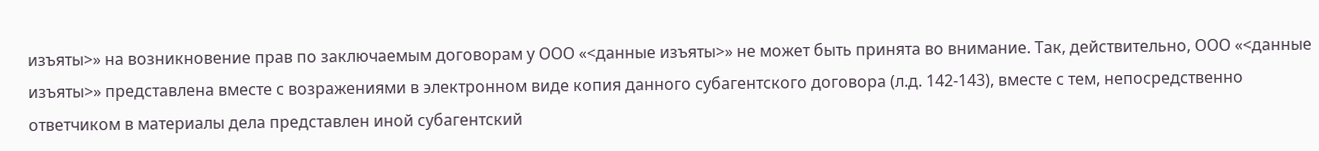изъяты>» на возникновение прав по заключаемым договорам у ООО «<данные изъяты>» не может быть принята во внимание. Так, действительно, ООО «<данные изъяты>» представлена вместе с возражениями в электронном виде копия данного субагентского договора (л.д. 142-143), вместе с тем, непосредственно ответчиком в материалы дела представлен иной субагентский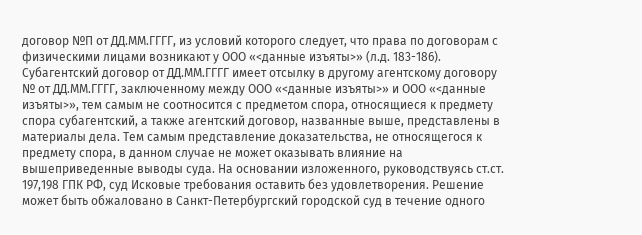договор №П от ДД.ММ.ГГГГ, из условий которого следует, что права по договорам с физическими лицами возникают у ООО «<данные изъяты>» (л.д. 183-186). Субагентский договор от ДД.ММ.ГГГГ имеет отсылку в другому агентскому договору № от ДД.ММ.ГГГГ, заключенному между ООО «<данные изъяты>» и ООО «<данные изъяты>», тем самым не соотносится с предметом спора, относящиеся к предмету спора субагентский, а также агентский договор, названные выше, представлены в материалы дела. Тем самым представление доказательства, не относящегося к предмету спора, в данном случае не может оказывать влияние на вышеприведенные выводы суда. На основании изложенного, руководствуясь ст.ст. 197,198 ГПК РФ, суд Исковые требования оставить без удовлетворения. Решение может быть обжаловано в Санкт-Петербургский городской суд в течение одного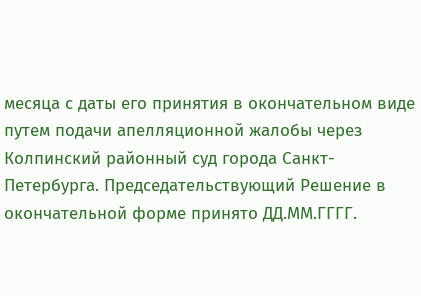месяца с даты его принятия в окончательном виде путем подачи апелляционной жалобы через Колпинский районный суд города Санкт-Петербурга. Председательствующий Решение в окончательной форме принято ДД.ММ.ГГГГ.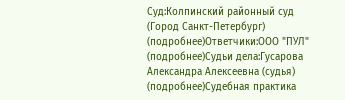Суд:Колпинский районный суд (Город Санкт-Петербург) (подробнее)Ответчики:ООО "ПУЛ" (подробнее)Судьи дела:Гусарова Александра Алексеевна (судья) (подробнее)Судебная практика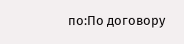по:По договору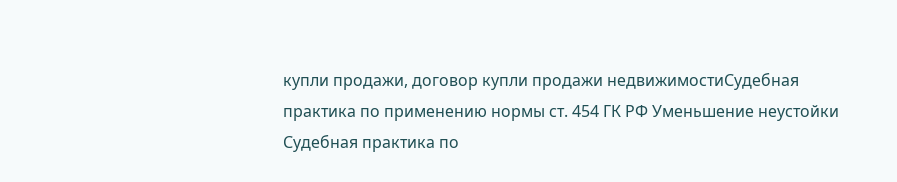купли продажи, договор купли продажи недвижимостиСудебная практика по применению нормы ст. 454 ГК РФ Уменьшение неустойки Судебная практика по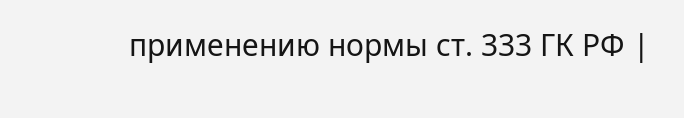применению нормы ст. 333 ГК РФ |